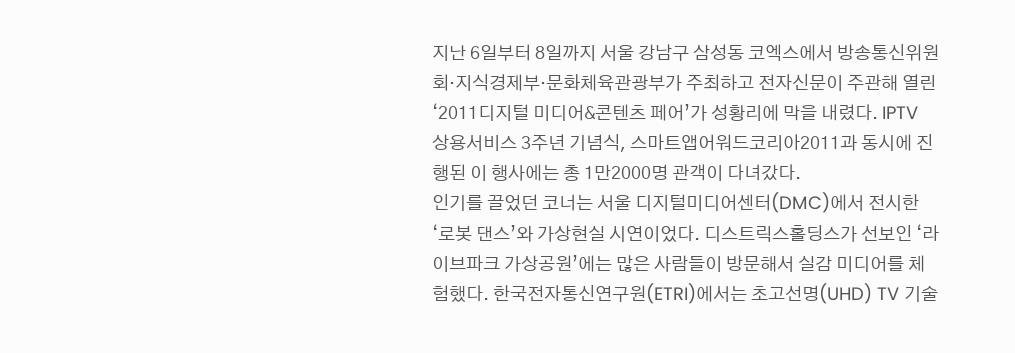지난 6일부터 8일까지 서울 강남구 삼성동 코엑스에서 방송통신위원회·지식경제부·문화체육관광부가 주최하고 전자신문이 주관해 열린 ‘2011디지털 미디어&콘텐츠 페어’가 성황리에 막을 내렸다. IPTV 상용서비스 3주년 기념식, 스마트앱어워드코리아2011과 동시에 진행된 이 행사에는 총 1만2000명 관객이 다녀갔다.
인기를 끌었던 코너는 서울 디지털미디어센터(DMC)에서 전시한 ‘로봇 댄스’와 가상현실 시연이었다. 디스트릭스홀딩스가 선보인 ‘라이브파크 가상공원’에는 많은 사람들이 방문해서 실감 미디어를 체험했다. 한국전자통신연구원(ETRI)에서는 초고선명(UHD) TV 기술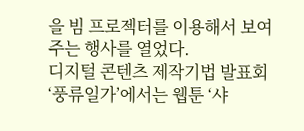을 빔 프로젝터를 이용해서 보여주는 행사를 열었다.
디지털 콘텐츠 제작기법 발표회 ‘풍류일가’에서는 웹툰 ‘샤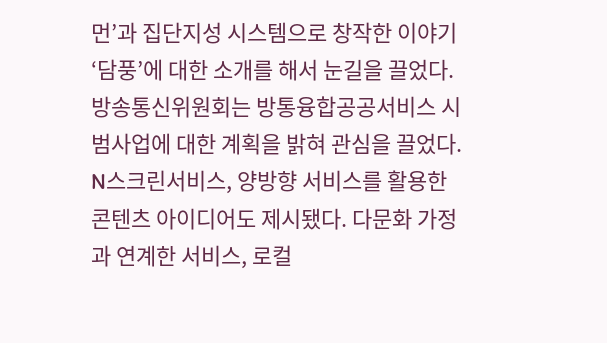먼’과 집단지성 시스템으로 창작한 이야기 ‘담풍’에 대한 소개를 해서 눈길을 끌었다.
방송통신위원회는 방통융합공공서비스 시범사업에 대한 계획을 밝혀 관심을 끌었다. N스크린서비스, 양방향 서비스를 활용한 콘텐츠 아이디어도 제시됐다. 다문화 가정과 연계한 서비스, 로컬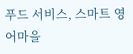푸드 서비스, 스마트 영어마을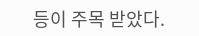등이 주목 받았다.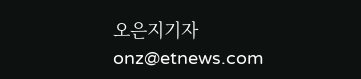오은지기자 onz@etnews.com